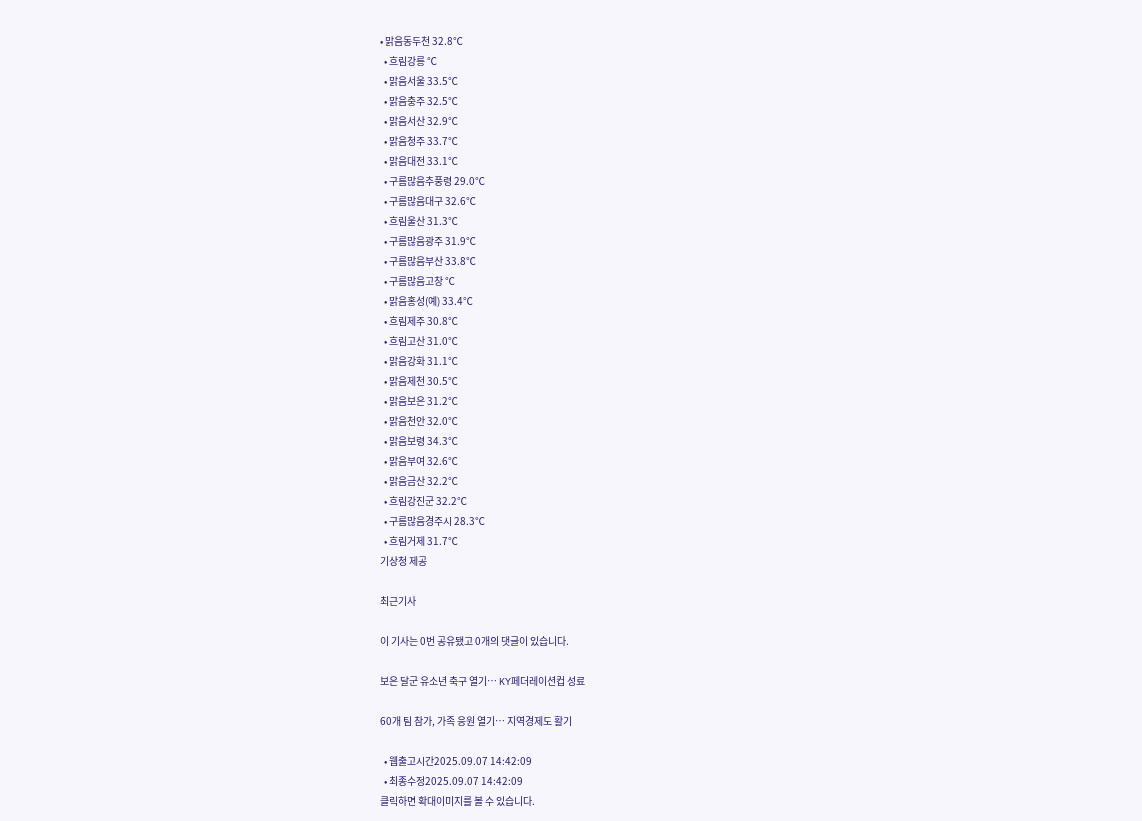• 맑음동두천 32.8℃
  • 흐림강릉 ℃
  • 맑음서울 33.5℃
  • 맑음충주 32.5℃
  • 맑음서산 32.9℃
  • 맑음청주 33.7℃
  • 맑음대전 33.1℃
  • 구름많음추풍령 29.0℃
  • 구름많음대구 32.6℃
  • 흐림울산 31.3℃
  • 구름많음광주 31.9℃
  • 구름많음부산 33.8℃
  • 구름많음고창 ℃
  • 맑음홍성(예) 33.4℃
  • 흐림제주 30.8℃
  • 흐림고산 31.0℃
  • 맑음강화 31.1℃
  • 맑음제천 30.5℃
  • 맑음보은 31.2℃
  • 맑음천안 32.0℃
  • 맑음보령 34.3℃
  • 맑음부여 32.6℃
  • 맑음금산 32.2℃
  • 흐림강진군 32.2℃
  • 구름많음경주시 28.3℃
  • 흐림거제 31.7℃
기상청 제공

최근기사

이 기사는 0번 공유됐고 0개의 댓글이 있습니다.

보은 달군 유소년 축구 열기… KY페더레이션컵 성료

60개 팀 참가, 가족 응원 열기… 지역경제도 활기

  • 웹출고시간2025.09.07 14:42:09
  • 최종수정2025.09.07 14:42:09
클릭하면 확대이미지를 볼 수 있습니다.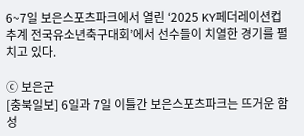6~7일 보은스포츠파크에서 열린 ‘2025 KY페더레이션컵 추계 전국유소년축구대회’에서 선수들이 치열한 경기를 펼치고 있다.

ⓒ 보은군
[충북일보] 6일과 7일 이틀간 보은스포츠파크는 뜨거운 함성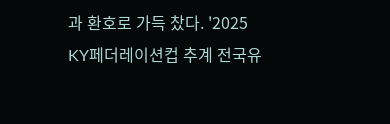과 환호로 가득 찼다. '2025 KY페더레이션컵 추계 전국유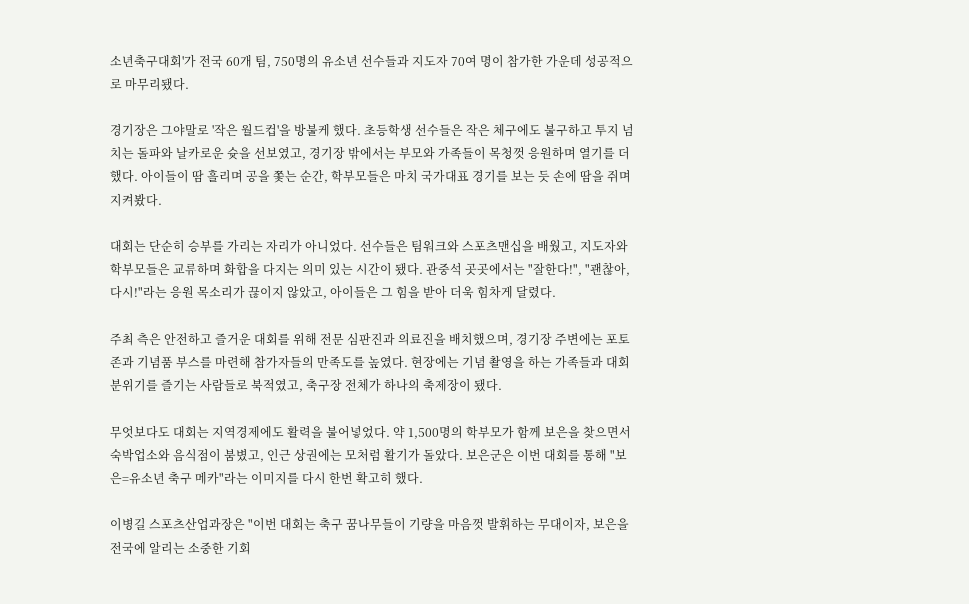소년축구대회'가 전국 60개 팀, 750명의 유소년 선수들과 지도자 70여 명이 참가한 가운데 성공적으로 마무리됐다.

경기장은 그야말로 '작은 월드컵'을 방불케 했다. 초등학생 선수들은 작은 체구에도 불구하고 투지 넘치는 돌파와 날카로운 슛을 선보였고, 경기장 밖에서는 부모와 가족들이 목청껏 응원하며 열기를 더했다. 아이들이 땀 흘리며 공을 쫓는 순간, 학부모들은 마치 국가대표 경기를 보는 듯 손에 땀을 쥐며 지켜봤다.

대회는 단순히 승부를 가리는 자리가 아니었다. 선수들은 팀워크와 스포츠맨십을 배웠고, 지도자와 학부모들은 교류하며 화합을 다지는 의미 있는 시간이 됐다. 관중석 곳곳에서는 "잘한다!", "괜찮아, 다시!"라는 응원 목소리가 끊이지 않았고, 아이들은 그 힘을 받아 더욱 힘차게 달렸다.

주최 측은 안전하고 즐거운 대회를 위해 전문 심판진과 의료진을 배치했으며, 경기장 주변에는 포토존과 기념품 부스를 마련해 참가자들의 만족도를 높였다. 현장에는 기념 촬영을 하는 가족들과 대회 분위기를 즐기는 사람들로 북적였고, 축구장 전체가 하나의 축제장이 됐다.

무엇보다도 대회는 지역경제에도 활력을 불어넣었다. 약 1,500명의 학부모가 함께 보은을 찾으면서 숙박업소와 음식점이 붐볐고, 인근 상권에는 모처럼 활기가 돌았다. 보은군은 이번 대회를 통해 "보은=유소년 축구 메카"라는 이미지를 다시 한번 확고히 했다.

이병길 스포츠산업과장은 "이번 대회는 축구 꿈나무들이 기량을 마음껏 발휘하는 무대이자, 보은을 전국에 알리는 소중한 기회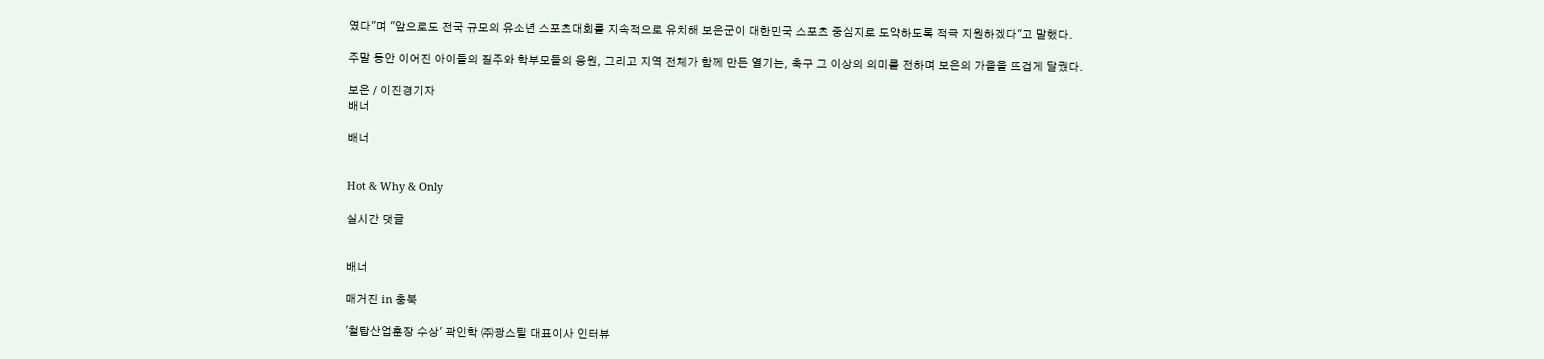였다"며 "앞으로도 전국 규모의 유소년 스포츠대회를 지속적으로 유치해 보은군이 대한민국 스포츠 중심지로 도약하도록 적극 지원하겠다"고 말했다.

주말 동안 이어진 아이들의 질주와 학부모들의 응원, 그리고 지역 전체가 함께 만든 열기는, 축구 그 이상의 의미를 전하며 보은의 가을을 뜨겁게 달궜다.

보은 / 이진경기자
배너

배너


Hot & Why & Only

실시간 댓글


배너

매거진 in 충북

'철탑산업훈장 수상' 곽인학 ㈜광스틸 대표이사 인터뷰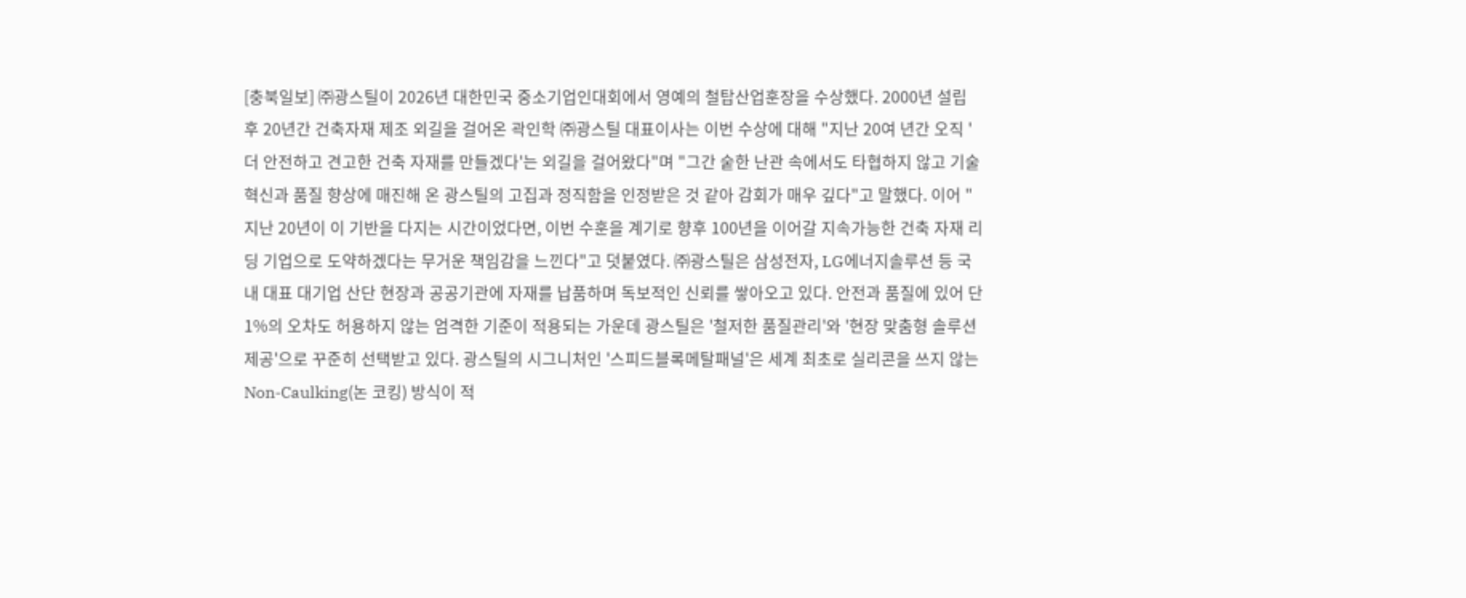[충북일보] ㈜광스틸이 2026년 대한민국 중소기업인대회에서 영예의 철탑산업훈장을 수상했다. 2000년 설립 후 20년간 건축자재 제조 외길을 걸어온 곽인학 ㈜광스틸 대표이사는 이번 수상에 대해 "지난 20여 년간 오직 '더 안전하고 견고한 건축 자재를 만들겠다'는 외길을 걸어왔다"며 "그간 숱한 난관 속에서도 타협하지 않고 기술 혁신과 품질 향상에 매진해 온 광스틸의 고집과 정직함을 인정받은 것 같아 감회가 매우 깊다"고 말했다. 이어 "지난 20년이 이 기반을 다지는 시간이었다면, 이번 수훈을 계기로 향후 100년을 이어갈 지속가능한 건축 자재 리딩 기업으로 도약하겠다는 무거운 책임감을 느낀다"고 덧붙였다. ㈜광스틸은 삼성전자, LG에너지솔루션 등 국내 대표 대기업 산단 현장과 공공기관에 자재를 납품하며 독보적인 신뢰를 쌓아오고 있다. 안전과 품질에 있어 단 1%의 오차도 허용하지 않는 엄격한 기준이 적용되는 가운데 광스틸은 '철저한 품질관리'와 '현장 맞춤형 솔루션 제공'으로 꾸준히 선택받고 있다. 광스틸의 시그니처인 '스피드블록메탈패널'은 세계 최초로 실리콘을 쓰지 않는 Non-Caulking(논 코킹) 방식이 적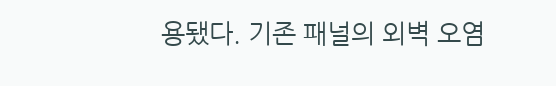용됐다. 기존 패널의 외벽 오염